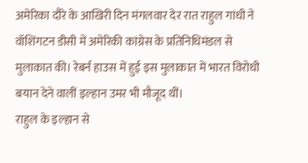अमेरिका दौरे के आखिरी दिन मंगलवार देर रात राहुल गांधी ने वॉशिंगटन डीसी में अमेरिकी कांग्रेस के प्रतिनिधिमंडल से मुलाकात की। रेबर्न हाउस में हुई इस मुलाकात में भारत विरोधी बयान देने वालीं इल्हान उमर भी मौजूद थीं।
राहुल के इल्हान से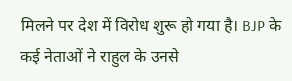मिलने पर देश में विरोध शुरू हो गया है। BJP के कई नेताओं ने राहुल के उनसे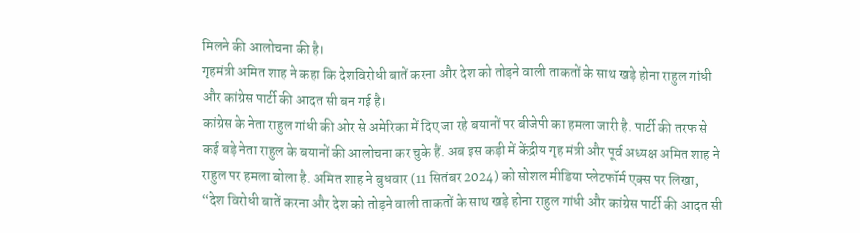मिलने की आलोचना की है।
गृहमंत्री अमित शाह ने कहा कि देशविरोधी बातें करना और देश को तोड़ने वाली ताकतों के साथ खड़े होना राहुल गांधी और कांग्रेस पार्टी की आदत सी बन गई है।
कांग्रेस के नेता राहुल गांधी की ओर से अमेरिका में दिए जा रहे बयानों पर बीजेपी का हमला जारी है. पार्टी की तरफ से कई बड़े नेता राहुल के बयानों की आलोचना कर चुके हैं. अब इस कड़ी में केंद्रीय गृह मंत्री और पूर्व अध्यक्ष अमित शाह ने राहुल पर हमला बोला है. अमित शाह ने बुधवार (11 सितंबर 2024) को सोशल मीडिया प्लेटफॉर्म एक्स पर लिखा, “देश विरोधी बातें करना और देश को तोड़ने वाली ताकतों के साथ खड़े होना राहुल गांधी और कांग्रेस पार्टी की आदत सी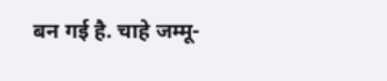बन गई है. चाहे जम्मू-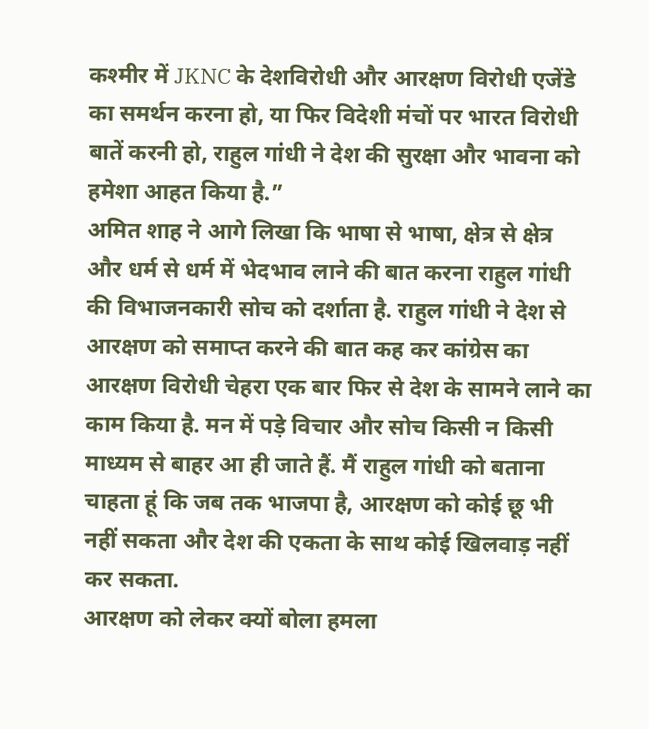कश्मीर में JKNC के देशविरोधी और आरक्षण विरोधी एजेंडे का समर्थन करना हो, या फिर विदेशी मंचों पर भारत विरोधी बातें करनी हो, राहुल गांधी ने देश की सुरक्षा और भावना को हमेशा आहत किया है.”
अमित शाह ने आगे लिखा कि भाषा से भाषा, क्षेत्र से क्षेत्र और धर्म से धर्म में भेदभाव लाने की बात करना राहुल गांधी की विभाजनकारी सोच को दर्शाता है. राहुल गांधी ने देश से आरक्षण को समाप्त करने की बात कह कर कांग्रेस का आरक्षण विरोधी चेहरा एक बार फिर से देश के सामने लाने का काम किया है. मन में पड़े विचार और सोच किसी न किसी माध्यम से बाहर आ ही जाते हैं. मैं राहुल गांधी को बताना चाहता हूं कि जब तक भाजपा है, आरक्षण को कोई छू भी नहीं सकता और देश की एकता के साथ कोई खिलवाड़ नहीं कर सकता.
आरक्षण को लेकर क्यों बोला हमला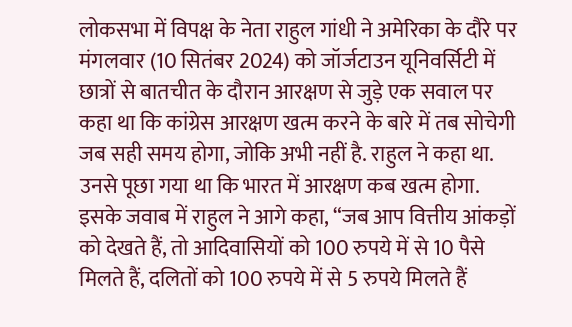लोकसभा में विपक्ष के नेता राहुल गांधी ने अमेरिका के दौरे पर मंगलवार (10 सितंबर 2024) को जॉर्जटाउन यूनिवर्सिटी में छात्रों से बातचीत के दौरान आरक्षण से जुड़े एक सवाल पर कहा था कि कांग्रेस आरक्षण खत्म करने के बारे में तब सोचेगी जब सही समय होगा, जोकि अभी नहीं है. राहुल ने कहा था. उनसे पूछा गया था कि भारत में आरक्षण कब खत्म होगा. इसके जवाब में राहुल ने आगे कहा, “जब आप वित्तीय आंकड़ों को देखते हैं, तो आदिवासियों को 100 रुपये में से 10 पैसे मिलते हैं, दलितों को 100 रुपये में से 5 रुपये मिलते हैं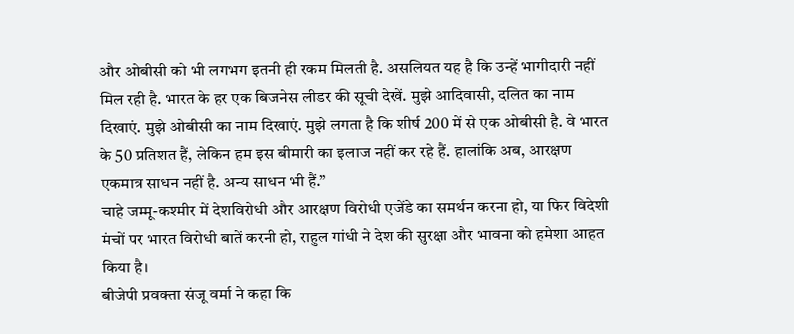और ओबीसी को भी लगभग इतनी ही रकम मिलती है. असलियत यह है कि उन्हें भागीदारी नहीं मिल रही है. भारत के हर एक बिजनेस लीडर की सूची देखें. मुझे आदिवासी, दलित का नाम दिखाएं. मुझे ओबीसी का नाम दिखाएं. मुझे लगता है कि शीर्ष 200 में से एक ओबीसी है. वे भारत के 50 प्रतिशत हैं, लेकिन हम इस बीमारी का इलाज नहीं कर रहे हैं. हालांकि अब, आरक्षण एकमात्र साधन नहीं है. अन्य साधन भी हैं.”
चाहे जम्मू-कश्मीर में देशविरोधी और आरक्षण विरोधी एजेंडे का समर्थन करना हो, या फिर विदेशी मंचों पर भारत विरोधी बातें करनी हो, राहुल गांधी ने देश की सुरक्षा और भावना को हमेशा आहत किया है।
बीजेपी प्रवक्ता संजू वर्मा ने कहा कि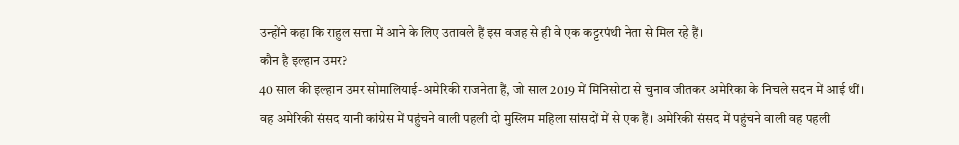उन्होंने कहा कि राहुल सत्ता में आने के लिए उतावले हैं इस वजह से ही वे एक कट्टरपंथी नेता से मिल रहे हैं।
कौन है इल्हान उमर?
40 साल की इल्हान उमर सोमालियाई-अमेरिकी राजनेता हैं, जो साल 2019 में मिनिसोटा से चुनाव जीतकर अमेरिका के निचले सदन में आई थीं। वह अमेरिकी संसद यानी कांग्रेस में पहुंचने वाली पहली दो मुस्लिम महिला सांसदों में से एक हैं। अमेरिकी संसद में पहुंचने वाली वह पहली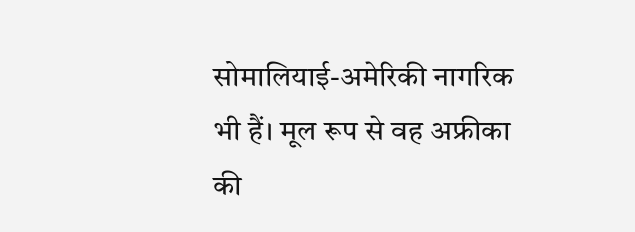सोमालियाई-अमेरिकी नागरिक भी हैं। मूल रूप से वह अफ्रीका की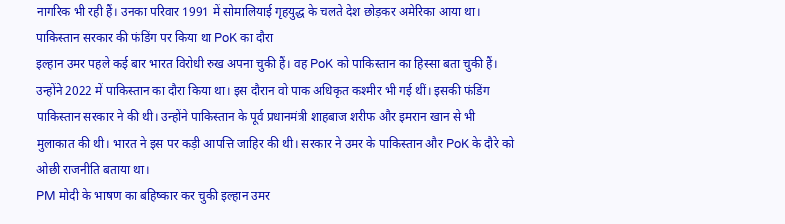नागरिक भी रही हैं। उनका परिवार 1991 में सोमालियाई गृहयुद्ध के चलते देश छोड़कर अमेरिका आया था। पाकिस्तान सरकार की फंडिंग पर किया था PoK का दौरा
इल्हान उमर पहले कई बार भारत विरोधी रुख अपना चुकी हैं। वह PoK को पाकिस्तान का हिस्सा बता चुकी हैं। उन्होंने 2022 में पाकिस्तान का दौरा किया था। इस दौरान वो पाक अधिकृत कश्मीर भी गई थीं। इसकी फंडिंग पाकिस्तान सरकार ने की थी। उन्होंने पाकिस्तान के पूर्व प्रधानमंत्री शाहबाज शरीफ और इमरान खान से भी मुलाकात की थी। भारत ने इस पर कड़ी आपत्ति जाहिर की थी। सरकार ने उमर के पाकिस्तान और PoK के दौरे को ओछी राजनीति बताया था।
PM मोदी के भाषण का बहिष्कार कर चुकी इल्हान उमर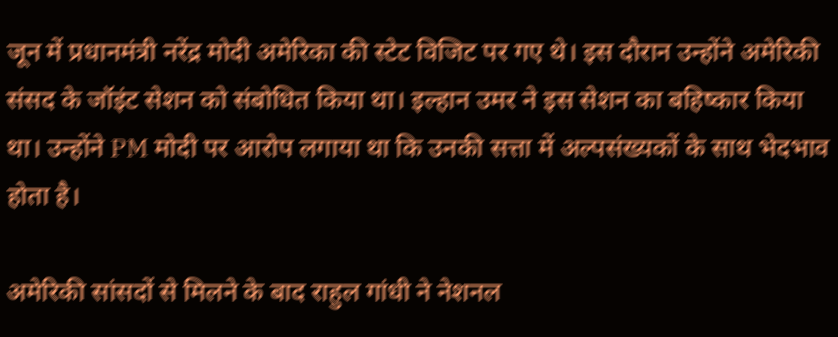जून में प्रधानमंत्री नरेंद्र मोदी अमेरिका की स्टेट विजिट पर गए थे। इस दौरान उन्होंने अमेरिकी संसद के जॉइंट सेशन को संबोधित किया था। इल्हान उमर ने इस सेशन का बहिष्कार किया था। उन्होंने PM मोदी पर आरोप लगाया था कि उनकी सत्ता में अल्पसंख्यकों के साथ भेदभाव होता है।

अमेरिकी सांसदों से मिलने के बाद राहुल गांधी ने नेशनल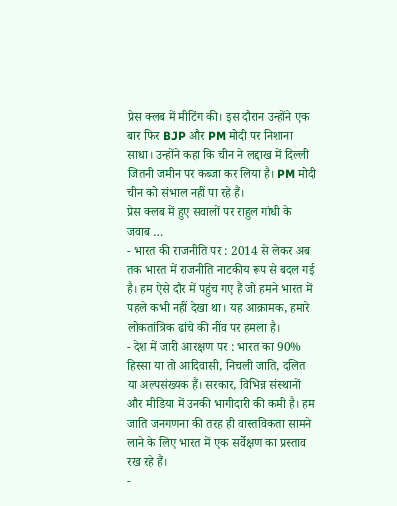प्रेस क्लब में मीटिंग की। इस दौरान उन्होंने एक बार फिर BJP और PM मोदी पर निशाना साधा। उन्होंने कहा कि चीन ने लद्दाख में दिल्ली जितनी जमीन पर कब्जा कर लिया है। PM मोदी चीन को संभाल नहीं पा रहे हैं।
प्रेस क्लब में हुए सवालों पर राहुल गांधी के जवाब …
- भारत की राजनीति पर : 2014 से लेकर अब तक भारत में राजनीति नाटकीय रूप से बदल गई है। हम ऐसे दौर में पहुंच गए हैं जो हमने भारत में पहले कभी नहीं देखा था। यह आक्रामक, हमारे लोकतांत्रिक ढांचे की नींव पर हमला है।
- देश में जारी आरक्षण पर : भारत का 90% हिस्सा या तो आदिवासी, निचली जाति, दलित या अल्पसंख्यक हैं। सरकार, विभिन्न संस्थानों और मीडिया में उनकी भागीदारी की कमी है। हम जाति जनगणना की तरह ही वास्तविकता सामने लाने के लिए भारत में एक सर्वेक्षण का प्रस्ताव रख रहे हैं।
-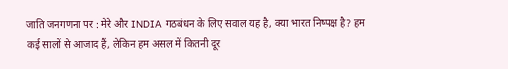जाति जनगणना पर : मेरे और INDIA गठबंधन के लिए सवाल यह है, क्या भारत निष्पक्ष है? हम कई सालों से आजाद हैं, लेकिन हम असल में कितनी दूर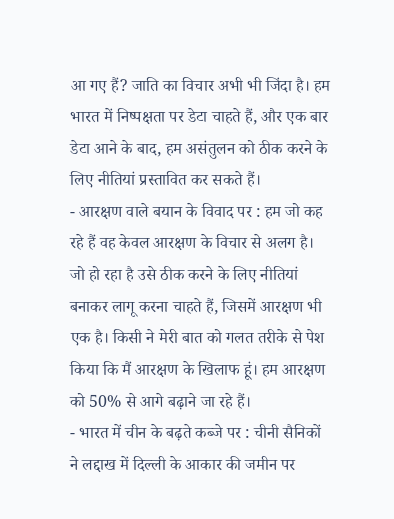आ गए हैं? जाति का विचार अभी भी जिंदा है। हम भारत में निष्पक्षता पर डेटा चाहते हैं, और एक बार डेटा आने के बाद, हम असंतुलन को ठीक करने के लिए नीतियां प्रस्तावित कर सकते हैं।
- आरक्षण वाले बयान के विवाद पर : हम जो कह रहे हैं वह केवल आरक्षण के विचार से अलग है। जो हो रहा है उसे ठीक करने के लिए नीतियां बनाकर लागू करना चाहते हैं, जिसमें आरक्षण भी एक है। किसी ने मेरी बात को गलत तरीके से पेश किया कि मैं आरक्षण के खिलाफ हूं। हम आरक्षण को 50% से आगे बढ़ाने जा रहे हैं।
- भारत में चीन के बढ़ते कब्जे पर : चीनी सैनिकों ने लद्दाख में दिल्ली के आकार की जमीन पर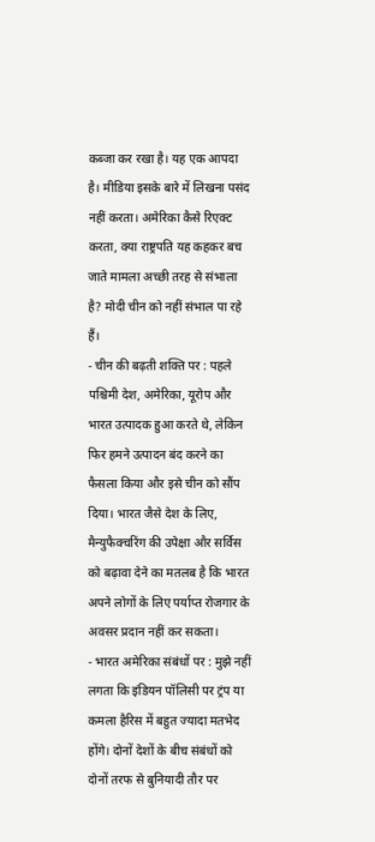कब्जा कर रखा है। यह एक आपदा है। मीडिया इसके बारे में लिखना पसंद नहीं करता। अमेरिका कैसे रिएक्ट करता, क्या राष्ट्रपति यह कहकर बच जाते मामला अच्छी तरह से संभाला है? मोदी चीन को नहीं संभाल पा रहे हैं।
- चीन की बढ़ती शक्ति पर : पहले पश्चिमी देश, अमेरिका, यूरोप और भारत उत्पादक हुआ करते थे, लेकिन फिर हमने उत्पादन बंद करने का फैसला किया और इसे चीन को सौंप दिया। भारत जैसे देश के लिए, मैन्युफैक्चरिंग की उपेक्षा और सर्विस को बढ़ावा देने का मतलब है कि भारत अपने लोगों के लिए पर्याप्त रोजगार के अवसर प्रदान नहीं कर सकता।
- भारत अमेरिका संबंधों पर : मुझे नहीं लगता कि इंडियन पॉलिसी पर ट्रंप या कमला हैरिस में बहुत ज्यादा मतभेद होंगे। दोनों देशों के बीच संबंधों को दोनों तरफ से बुनियादी तौर पर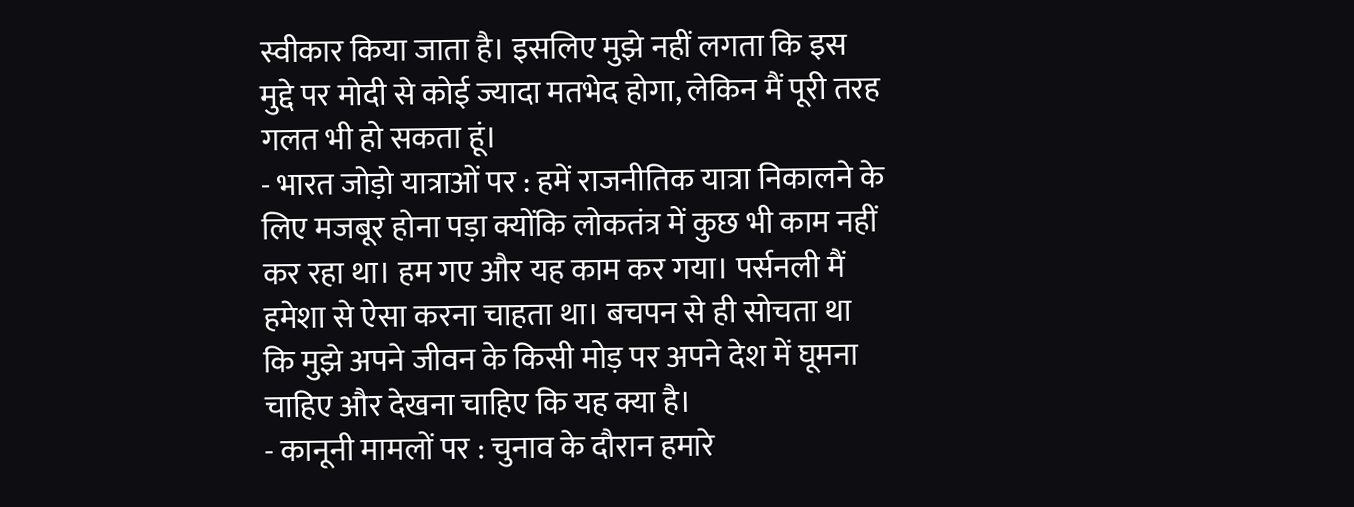स्वीकार किया जाता है। इसलिए मुझे नहीं लगता कि इस मुद्दे पर मोदी से कोई ज्यादा मतभेद होगा, लेकिन मैं पूरी तरह गलत भी हो सकता हूं।
- भारत जोड़ो यात्राओं पर : हमें राजनीतिक यात्रा निकालने के लिए मजबूर होना पड़ा क्योंकि लोकतंत्र में कुछ भी काम नहीं कर रहा था। हम गए और यह काम कर गया। पर्सनली मैं हमेशा से ऐसा करना चाहता था। बचपन से ही सोचता था कि मुझे अपने जीवन के किसी मोड़ पर अपने देश में घूमना चाहिए और देखना चाहिए कि यह क्या है।
- कानूनी मामलों पर : चुनाव के दौरान हमारे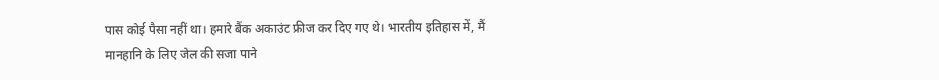पास कोई पैसा नहीं था। हमारे बैंक अकाउंट फ्रीज कर दिए गए थे। भारतीय इतिहास में, मैं मानहानि के लिए जेल की सजा पाने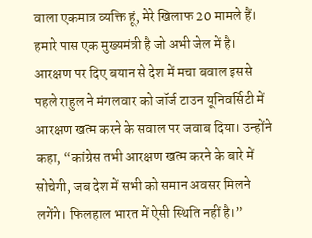वाला एकमात्र व्यक्ति हूं, मेरे खिलाफ 20 मामले हैं। हमारे पास एक मुख्यमंत्री है जो अभी जेल में है।
आरक्षण पर दिए बयान से देश में मचा बवाल इससे पहले राहुल ने मंगलवार को जॉर्ज टाउन यूनिवर्सिटी में आरक्षण खत्म करने के सवाल पर जवाब दिया। उन्होंने कहा, “कांग्रेस तभी आरक्षण खत्म करने के बारे में सोचेगी, जब देश में सभी को समान अवसर मिलने लगेंगे। फिलहाल भारत में ऐसी स्थिति नहीं है।”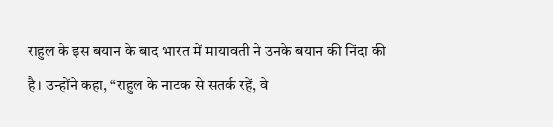राहुल के इस बयान के बाद भारत में मायावती ने उनके बयान की निंदा की है। उन्होंने कहा, “राहुल के नाटक से सतर्क रहें, वे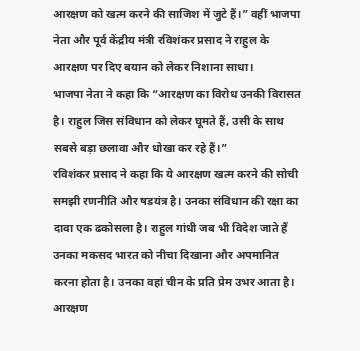आरक्षण को खत्म करने की साजिश में जुटे हैं।” वहीं भाजपा नेता और पूर्व केंद्रीय मंत्री रविशंकर प्रसाद ने राहुल के आरक्षण पर दिए बयान को लेकर निशाना साधा।
भाजपा नेता ने कहा कि “आरक्षण का विरोध उनकी विरासत है। राहुल जिस संविधान को लेकर घूमते हैं, उसी के साथ सबसे बड़ा छलावा और धोखा कर रहे हैं।”
रविशंकर प्रसाद ने कहा कि ये आरक्षण खत्म करने की सोची समझी रणनीति और षडयंत्र है। उनका संविधान की रक्षा का दावा एक ढकोसला है। राहुल गांधी जब भी विदेश जाते हैं उनका मकसद भारत को नीचा दिखाना और अपमानित करना होता है। उनका वहां चीन के प्रति प्रेम उभर आता है।
आरक्षण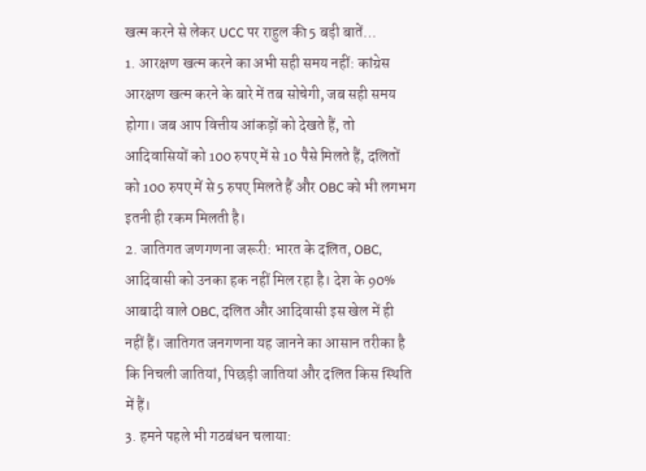खत्म करने से लेकर UCC पर राहुल की 5 बड़ी बातें…
1. आरक्षण खत्म करने का अभी सही समय नहीं: कांग्रेस आरक्षण खत्म करने के बारे में तब सोचेगी, जब सही समय होगा। जब आप वित्तीय आंकड़ों को देखते हैं, तो आदिवासियों को 100 रुपए में से 10 पैसे मिलते हैं, दलितों को 100 रुपए में से 5 रुपए मिलते हैं और OBC को भी लगभग इतनी ही रकम मिलती है।
2. जातिगत जणगणना जरूरी: भारत के दलित, OBC, आदिवासी को उनका हक नहीं मिल रहा है। देश के 90% आबादी वाले OBC, दलित और आदिवासी इस खेल में ही नहीं हैं। जातिगत जनगणना यह जानने का आसान तरीका है कि निचली जातियां, पिछड़ी जातियां और दलित किस स्थिति में हैं।
3. हमने पहले भी गठबंधन चलाया: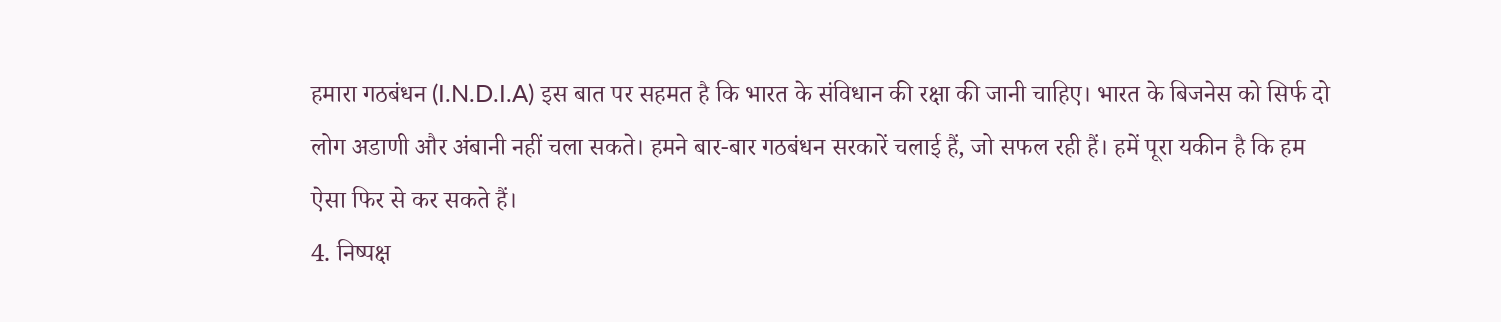हमारा गठबंधन (I.N.D.I.A) इस बात पर सहमत है कि भारत के संविधान की रक्षा की जानी चाहिए। भारत के बिजनेस को सिर्फ दो लोग अडाणी और अंबानी नहीं चला सकते। हमने बार-बार गठबंधन सरकारें चलाई हैं, जो सफल रही हैं। हमें पूरा यकीन है कि हम ऐसा फिर से कर सकते हैं।
4. निष्पक्ष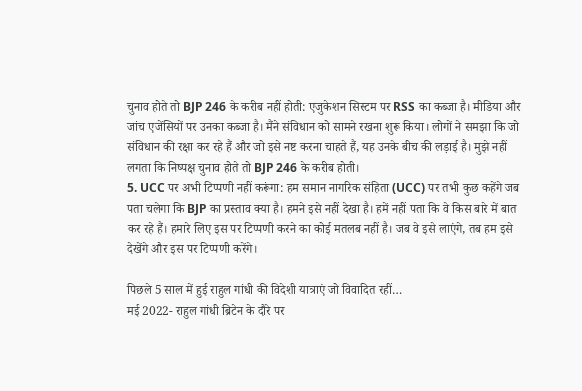चुनाव होते तो BJP 246 के करीब नहीं होती: एजुकेशन सिस्टम पर RSS का कब्जा है। मीडिया और जांच एजेंसियों पर उनका कब्जा है। मैंने संविधान को सामने रखना शुरू किया। लोगों ने समझा कि जो संविधान की रक्षा कर रहे हैं और जो इसे नष्ट करना चाहते हैं, यह उनके बीच की लड़ाई है। मुझे नहीं लगता कि निष्पक्ष चुनाव होते तो BJP 246 के करीब होती।
5. UCC पर अभी टिप्पणी नहीं करूंगा: हम समान नागरिक संहिता (UCC) पर तभी कुछ कहेंगे जब पता चलेगा कि BJP का प्रस्ताव क्या है। हमने इसे नहीं देखा है। हमें नहीं पता कि वे किस बारे में बात कर रहे हैं। हमारे लिए इस पर टिप्पणी करने का कोई मतलब नहीं है। जब वे इसे लाएंगे, तब हम इसे देखेंगे और इस पर टिप्पणी करेंगे।

पिछले 5 साल में हुई राहुल गांधी की विदेशी यात्राएं जो विवादित रहीं…
मई 2022- राहुल गांधी ब्रिटेन के दौरे पर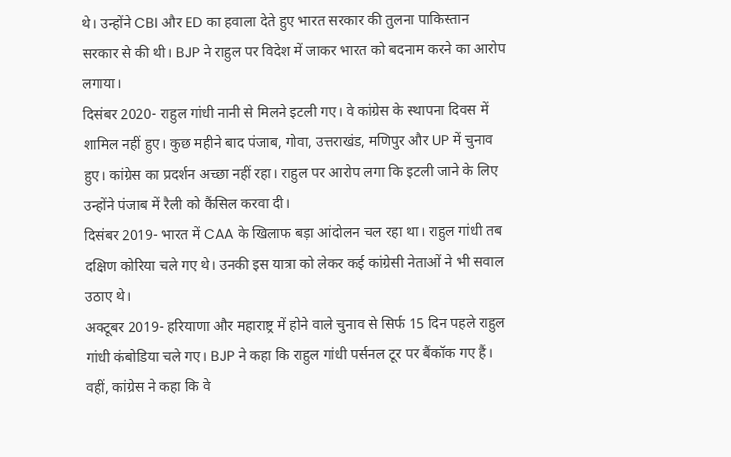थे। उन्होंने CBI और ED का हवाला देते हुए भारत सरकार की तुलना पाकिस्तान सरकार से की थी। BJP ने राहुल पर विदेश में जाकर भारत को बदनाम करने का आरोप लगाया।
दिसंबर 2020- राहुल गांधी नानी से मिलने इटली गए। वे कांग्रेस के स्थापना दिवस में शामिल नहीं हुए। कुछ महीने बाद पंजाब, गोवा, उत्तराखंड, मणिपुर और UP में चुनाव हुए। कांग्रेस का प्रदर्शन अच्छा नहीं रहा। राहुल पर आरोप लगा कि इटली जाने के लिए उन्होंने पंजाब में रैली को कैंसिल करवा दी।
दिसंबर 2019- भारत में CAA के खिलाफ बड़ा आंदोलन चल रहा था। राहुल गांधी तब दक्षिण कोरिया चले गए थे। उनकी इस यात्रा को लेकर कई कांग्रेसी नेताओं ने भी सवाल उठाए थे।
अक्टूबर 2019- हरियाणा और महाराष्ट्र में होने वाले चुनाव से सिर्फ 15 दिन पहले राहुल गांधी कंबोडिया चले गए। BJP ने कहा कि राहुल गांधी पर्सनल टूर पर बैंकॉक गए हैं। वहीं, कांग्रेस ने कहा कि वे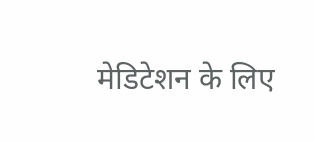मेडिटेशन के लिए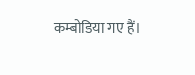कम्बोडिया गए हैं।